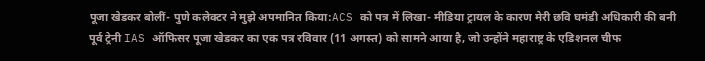पूजा खेडकर बोलीं- पुणे कलेक्टर ने मुझे अपमानित किया:ACS को पत्र में लिखा- मीडिया ट्रायल के कारण मेरी छवि घमंडी अधिकारी की बनी
पूर्व ट्रेनी IAS ऑफिसर पूजा खेडकर का एक पत्र रविवार (11 अगस्त) को सामने आया है, जो उन्होंने महाराष्ट्र के एडिशनल चीफ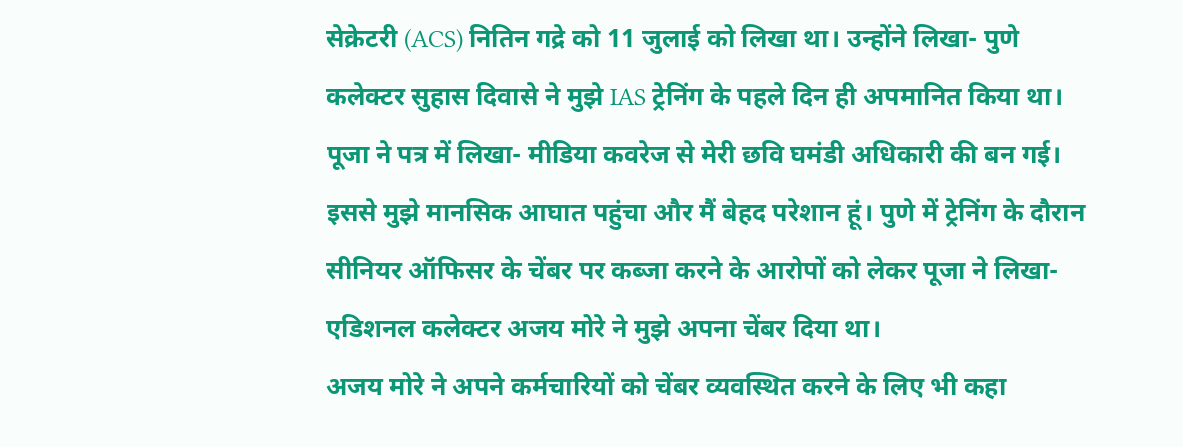सेक्रेटरी (ACS) नितिन गद्रे को 11 जुलाई को लिखा था। उन्होंने लिखा- पुणे कलेक्टर सुहास दिवासे ने मुझे IAS ट्रेनिंग के पहले दिन ही अपमानित किया था।
पूजा ने पत्र में लिखा- मीडिया कवरेज से मेरी छवि घमंडी अधिकारी की बन गई। इससे मुझे मानसिक आघात पहुंचा और मैं बेहद परेशान हूं। पुणे में ट्रेनिंग के दौरान सीनियर ऑफिसर के चेंबर पर कब्जा करने के आरोपों को लेकर पूजा ने लिखा- एडिशनल कलेक्टर अजय मोरे ने मुझे अपना चेंबर दिया था।
अजय मोरे ने अपने कर्मचारियों को चेंबर व्यवस्थित करने के लिए भी कहा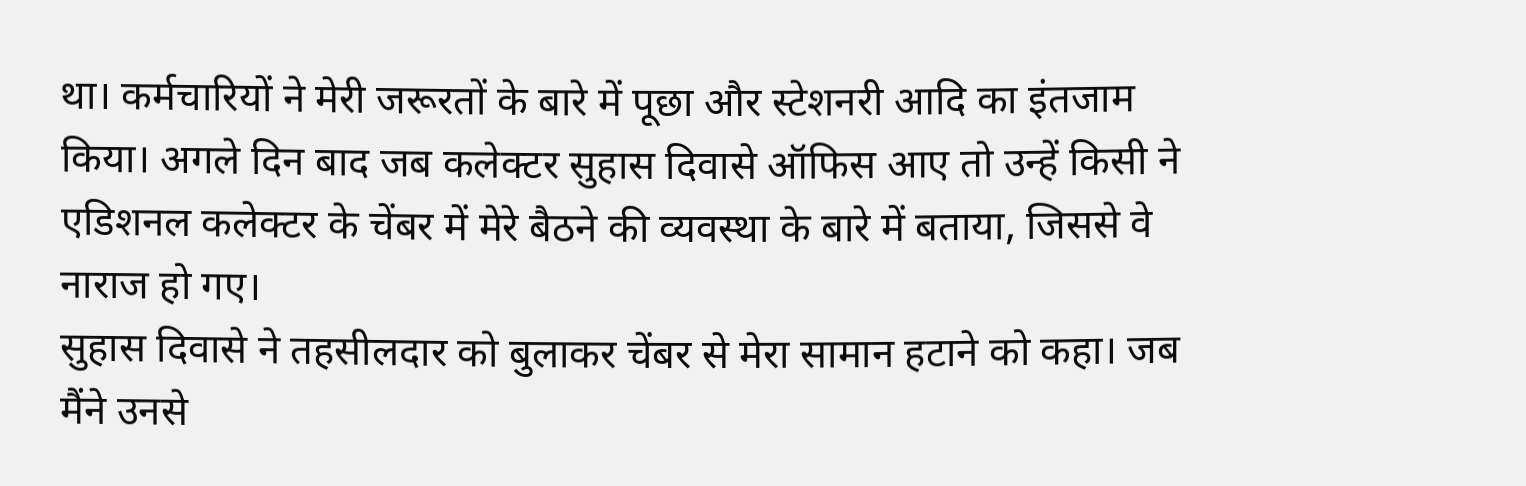था। कर्मचारियों ने मेरी जरूरतों के बारे में पूछा और स्टेशनरी आदि का इंतजाम किया। अगले दिन बाद जब कलेक्टर सुहास दिवासे ऑफिस आए तो उन्हें किसी ने एडिशनल कलेक्टर के चेंबर में मेरे बैठने की व्यवस्था के बारे में बताया, जिससे वे नाराज हो गए।
सुहास दिवासे ने तहसीलदार को बुलाकर चेंबर से मेरा सामान हटाने को कहा। जब मैंने उनसे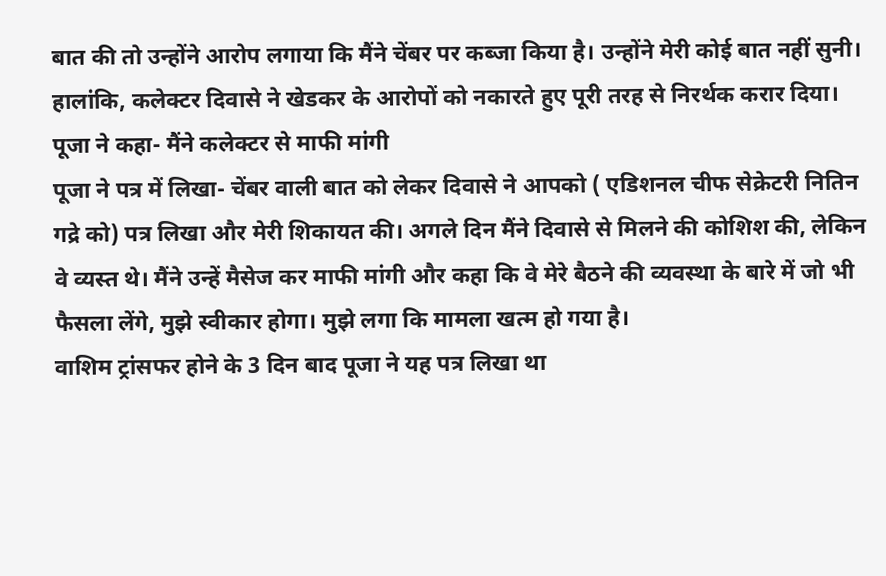बात की तो उन्होंने आरोप लगाया कि मैंने चेंबर पर कब्जा किया है। उन्होंने मेरी कोई बात नहीं सुनी। हालांकि, कलेक्टर दिवासे ने खेडकर के आरोपों को नकारते हुए पूरी तरह से निरर्थक करार दिया।
पूजा ने कहा- मैंने कलेक्टर से माफी मांगी
पूजा ने पत्र में लिखा- चेंबर वाली बात को लेकर दिवासे ने आपको ( एडिशनल चीफ सेक्रेटरी नितिन गद्रे को) पत्र लिखा और मेरी शिकायत की। अगले दिन मैंने दिवासे से मिलने की कोशिश की, लेकिन वे व्यस्त थे। मैंने उन्हें मैसेज कर माफी मांगी और कहा कि वे मेरे बैठने की व्यवस्था के बारे में जो भी फैसला लेंगे, मुझे स्वीकार होगा। मुझे लगा कि मामला खत्म हो गया है।
वाशिम ट्रांसफर होने के 3 दिन बाद पूजा ने यह पत्र लिखा था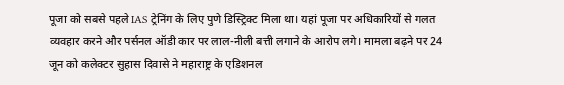पूजा को सबसे पहले IAS ट्रेनिंग के लिए पुणे डिस्ट्रिक्ट मिला था। यहां पूजा पर अधिकारियों से गलत व्यवहार करने और पर्सनल ऑडी कार पर लाल-नीली बत्ती लगाने के आरोप लगे। मामला बढ़ने पर 24 जून को कलेक्टर सुहास दिवासे ने महाराष्ट्र के एडिशनल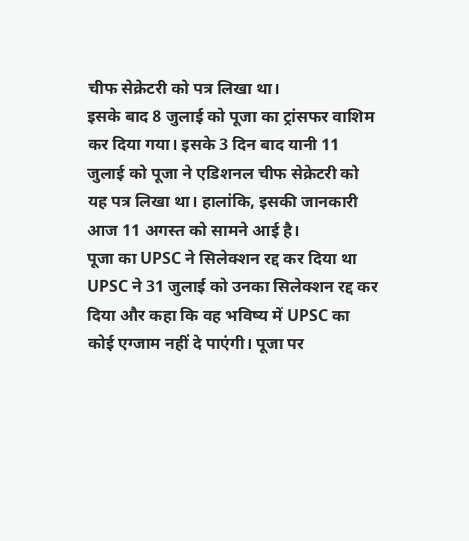चीफ सेक्रेटरी को पत्र लिखा था।
इसके बाद 8 जुलाई को पूजा का ट्रांसफर वाशिम कर दिया गया। इसके 3 दिन बाद यानी 11 जुलाई को पूजा ने एडिशनल चीफ सेक्रेटरी को यह पत्र लिखा था। हालांकि, इसकी जानकारी आज 11 अगस्त को सामने आई है।
पूजा का UPSC ने सिलेक्शन रद्द कर दिया था
UPSC ने 31 जुलाई को उनका सिलेक्शन रद्द कर दिया और कहा कि वह भविष्य में UPSC का कोई एग्जाम नहीं दे पाएंगी। पूजा पर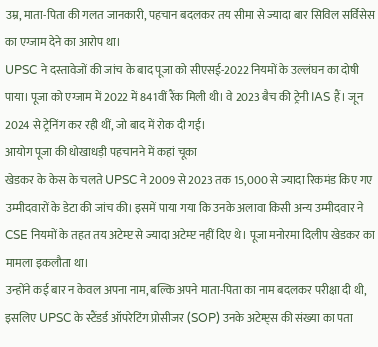उम्र, माता-पिता की गलत जानकारी, पहचान बदलकर तय सीमा से ज्यादा बार सिविल सर्विसेस का एग्जाम देने का आरोप था।
UPSC ने दस्तावेजों की जांच के बाद पूजा को सीएसई-2022 नियमों के उल्लंघन का दोषी पाया। पूजा को एग्जाम में 2022 में 841वीं रैंक मिली थी। वे 2023 बैच की ट्रेनी IAS हैं। जून 2024 से ट्रेनिंग कर रही थीं, जो बाद में रोक दी गई।
आयोग पूजा की धोखाधड़ी पहचानने में कहां चूका
खेडकर के केस के चलते UPSC ने 2009 से 2023 तक 15,000 से ज्यादा रिकमंड किए गए उम्मीदवारों के डेटा की जांच की। इसमें पाया गया कि उनके अलावा किसी अन्य उम्मीदवार ने CSE नियमों के तहत तय अटेम्प्ट से ज्यादा अटेम्प्ट नहीं दिए थे। पूजा मनोरमा दिलीप खेडकर का मामला इकलौता था।
उन्होंने कई बार न केवल अपना नाम, बल्कि अपने माता-पिता का नाम बदलकर परीक्षा दी थी, इसलिए UPSC के स्टैंडर्ड ऑपरेटिंग प्रोसीजर (SOP) उनके अटेम्प्ट्स की संख्या का पता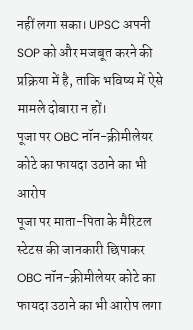नहीं लगा सका। UPSC अपनी SOP को और मजबूत करने की प्रक्रिया में है, ताकि भविष्य में ऐसे मामले दोबारा न हों।
पूजा पर OBC नॉन-क्रीमीलेयर कोटे का फायदा उठाने का भी आरोप
पूजा पर माता-पिता के मैरिटल स्टेटस की जानकारी छिपाकर OBC नॉन-क्रीमीलेयर कोटे का फायदा उठाने का भी आरोप लगा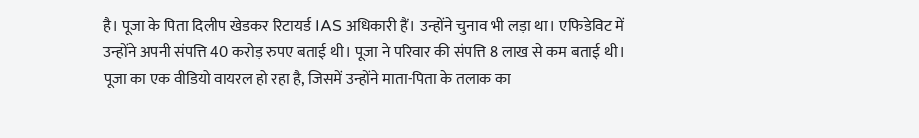है। पूजा के पिता दिलीप खेडकर रिटायर्ड IAS अधिकारी हैं। उन्होंने चुनाव भी लड़ा था। एफिडेविट में उन्होंने अपनी संपत्ति 40 करोड़ रुपए बताई थी। पूजा ने परिवार की संपत्ति 8 लाख से कम बताई थी।
पूजा का एक वीडियो वायरल हो रहा है, जिसमें उन्होंने माता-पिता के तलाक का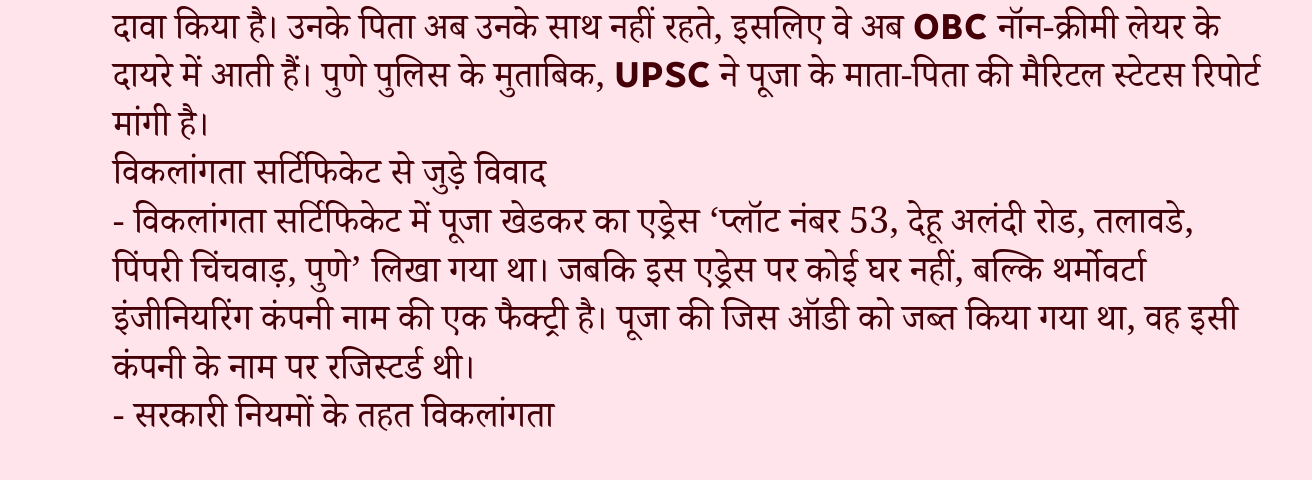दावा किया है। उनके पिता अब उनके साथ नहीं रहते, इसलिए वे अब OBC नॉन-क्रीमी लेयर के दायरे में आती हैं। पुणे पुलिस के मुताबिक, UPSC ने पूजा के माता-पिता की मैरिटल स्टेटस रिपोर्ट मांगी है।
विकलांगता सर्टिफिकेट से जुड़े विवाद
- विकलांगता सर्टिफिकेट में पूजा खेडकर का एड्रेस ‘प्लॉट नंबर 53, देहू अलंदी रोड, तलावडे, पिंपरी चिंचवाड़, पुणे’ लिखा गया था। जबकि इस एड्रेस पर कोई घर नहीं, बल्कि थर्मोवर्टा इंजीनियरिंग कंपनी नाम की एक फैक्ट्री है। पूजा की जिस ऑडी को जब्त किया गया था, वह इसी कंपनी के नाम पर रजिस्टर्ड थी।
- सरकारी नियमों के तहत विकलांगता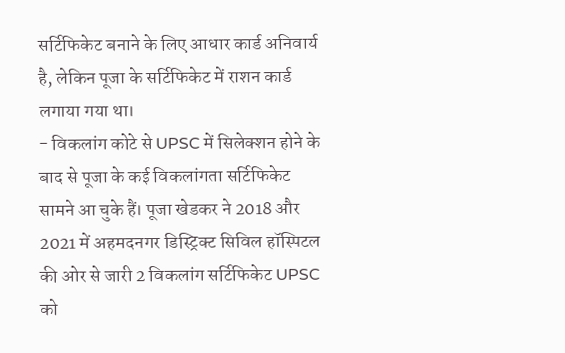सर्टिफिकेट बनाने के लिए आधार कार्ड अनिवार्य है, लेकिन पूजा के सर्टिफिकेट में राशन कार्ड लगाया गया था।
- विकलांग कोटे से UPSC में सिलेक्शन होने के बाद से पूजा के कई विकलांगता सर्टिफिकेट सामने आ चुके हैं। पूजा खेडकर ने 2018 और 2021 में अहमदनगर डिस्ट्रिक्ट सिविल हॉस्पिटल की ओर से जारी 2 विकलांग सर्टिफिकेट UPSC को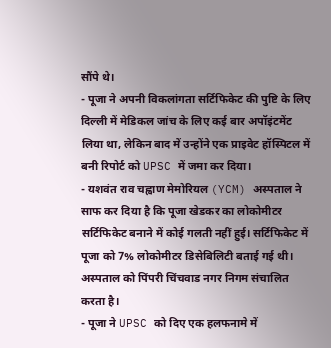सौंपे थे।
- पूजा ने अपनी विकलांगता सर्टिफिकेट की पुष्टि के लिए दिल्ली में मेडिकल जांच के लिए कई बार अपॉइंटमेंट लिया था, लेकिन बाद में उन्होंने एक प्राइवेट हॉस्पिटल में बनी रिपोर्ट को UPSC में जमा कर दिया।
- यशवंत राव चह्वाण मेमोरियल (YCM) अस्पताल ने साफ कर दिया है कि पूजा खेडकर का लोकोमीटर सर्टिफिकेट बनाने में कोई गलती नहीं हुई। सर्टिफिकेट में पूजा को 7% लोकोमीटर डिसेबिलिटी बताई गई थी। अस्पताल को पिंपरी चिंचवाड नगर निगम संचालित करता है।
- पूजा ने UPSC को दिए एक हलफनामे में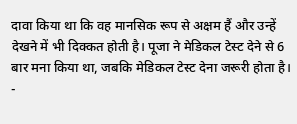दावा किया था कि वह मानसिक रूप से अक्षम हैं और उन्हें देखने में भी दिक्कत होती है। पूजा ने मेडिकल टेस्ट देने से 6 बार मना किया था, जबकि मेडिकल टेस्ट देना जरूरी होता है।
-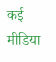कई मीडिया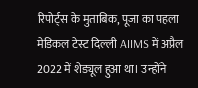रिपोर्ट्स के मुताबिक, पूजा का पहला मेडिकल टेस्ट दिल्ली AIIMS में अप्रैल 2022 में शेड्यूल हुआ था। उन्होंने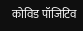कोविड पॉजिटिव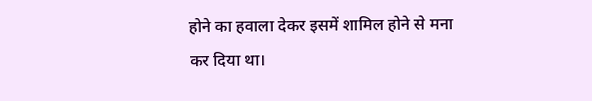होने का हवाला देकर इसमें शामिल होने से मना कर दिया था।